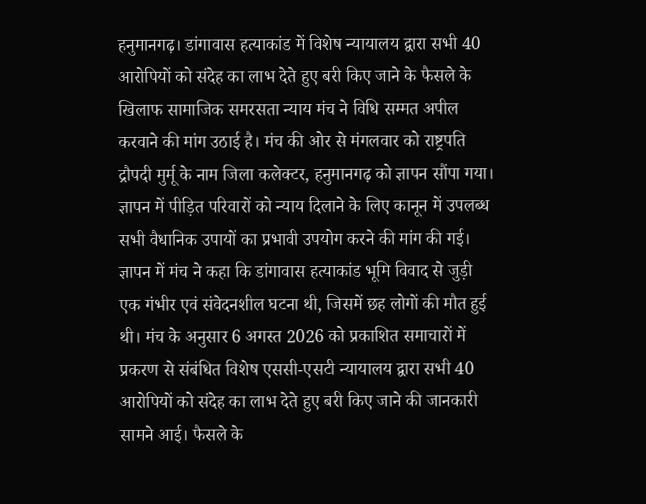हनुमानगढ़। डांगावास हत्याकांड में विशेष न्यायालय द्वारा सभी 40 आरोपियों को संदेह का लाभ देते हुए बरी किए जाने के फैसले के खिलाफ सामाजिक समरसता न्याय मंच ने विधि सम्मत अपील करवाने की मांग उठाई है। मंच की ओर से मंगलवार को राष्ट्रपति द्रौपदी मुर्मू के नाम जिला कलेक्टर, हनुमानगढ़ को ज्ञापन सौंपा गया। ज्ञापन में पीड़ित परिवारों को न्याय दिलाने के लिए कानून में उपलब्ध सभी वैधानिक उपायों का प्रभावी उपयोग करने की मांग की गई। ज्ञापन में मंच ने कहा कि डांगावास हत्याकांड भूमि विवाद से जुड़ी एक गंभीर एवं संवेदनशील घटना थी, जिसमें छह लोगों की मौत हुई थी। मंच के अनुसार 6 अगस्त 2026 को प्रकाशित समाचारों में प्रकरण से संबंधित विशेष एससी-एसटी न्यायालय द्वारा सभी 40 आरोपियों को संदेह का लाभ देते हुए बरी किए जाने की जानकारी सामने आई। फैसले के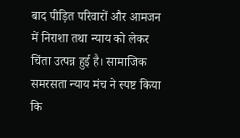बाद पीड़ित परिवारों और आमजन में निराशा तथा न्याय को लेकर चिंता उत्पन्न हुई है। सामाजिक समरसता न्याय मंच ने स्पष्ट किया कि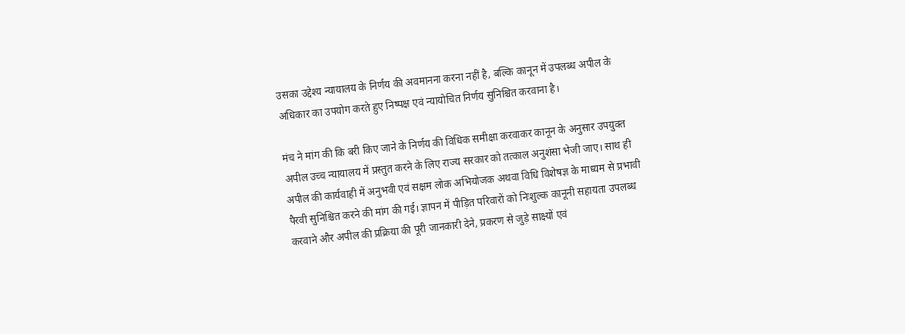उसका उद्देश्य न्यायालय के निर्णय की अवमानना करना नहीं है, बल्कि कानून में उपलब्ध अपील के अधिकार का उपयोग करते हुए निष्पक्ष एवं न्यायोचित निर्णय सुनिश्चित करवाना है।

मंच ने मांग की कि बरी किए जाने के निर्णय की विधिक समीक्षा करवाकर कानून के अनुसार उपयुक्त अपील उच्च न्यायालय में प्रस्तुत करने के लिए राज्य सरकार को तत्काल अनुशंसा भेजी जाए। साथ ही अपील की कार्यवाही में अनुभवी एवं सक्षम लोक अभियोजक अथवा विधि विशेषज्ञ के माध्यम से प्रभावी पैरवी सुनिश्चित करने की मांग की गई। ज्ञापन में पीड़ित परिवारों को निःशुल्क कानूनी सहायता उपलब्ध करवाने और अपील की प्रक्रिया की पूरी जानकारी देने, प्रकरण से जुड़े साक्ष्यों एवं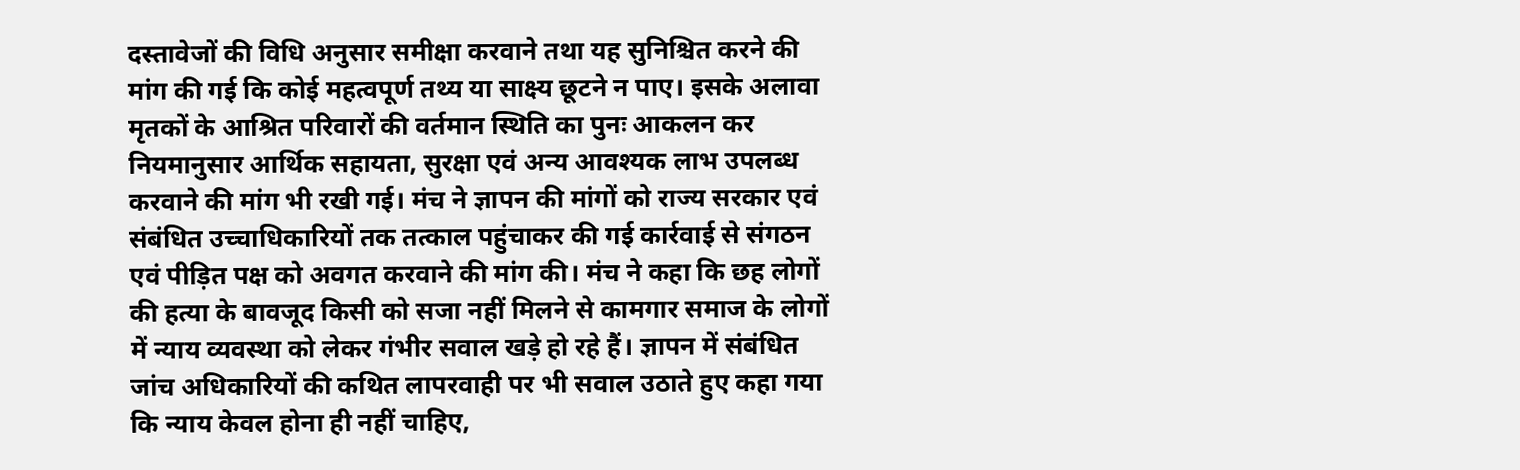दस्तावेजों की विधि अनुसार समीक्षा करवाने तथा यह सुनिश्चित करने की मांग की गई कि कोई महत्वपूर्ण तथ्य या साक्ष्य छूटने न पाए। इसके अलावा मृतकों के आश्रित परिवारों की वर्तमान स्थिति का पुनः आकलन कर नियमानुसार आर्थिक सहायता, सुरक्षा एवं अन्य आवश्यक लाभ उपलब्ध करवाने की मांग भी रखी गई। मंच ने ज्ञापन की मांगों को राज्य सरकार एवं संबंधित उच्चाधिकारियों तक तत्काल पहुंचाकर की गई कार्रवाई से संगठन एवं पीड़ित पक्ष को अवगत करवाने की मांग की। मंच ने कहा कि छह लोगों की हत्या के बावजूद किसी को सजा नहीं मिलने से कामगार समाज के लोगों में न्याय व्यवस्था को लेकर गंभीर सवाल खड़े हो रहे हैं। ज्ञापन में संबंधित जांच अधिकारियों की कथित लापरवाही पर भी सवाल उठाते हुए कहा गया कि न्याय केवल होना ही नहीं चाहिए,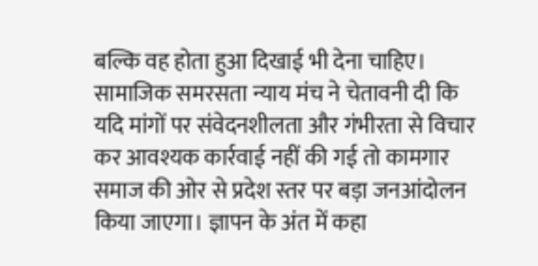बल्कि वह होता हुआ दिखाई भी देना चाहिए। सामाजिक समरसता न्याय मंच ने चेतावनी दी कि यदि मांगों पर संवेदनशीलता और गंभीरता से विचार कर आवश्यक कार्रवाई नहीं की गई तो कामगार समाज की ओर से प्रदेश स्तर पर बड़ा जनआंदोलन किया जाएगा। ज्ञापन के अंत में कहा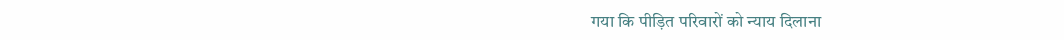गया कि पीड़ित परिवारों को न्याय दिलाना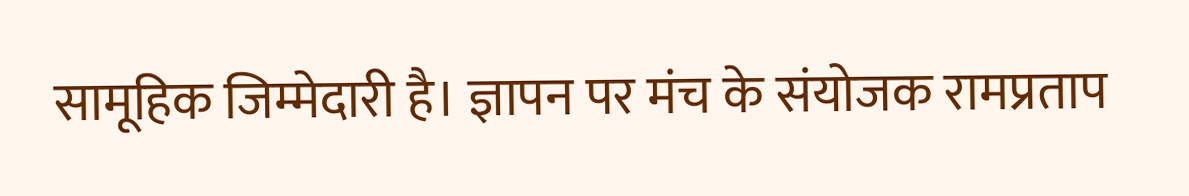सामूहिक जिम्मेदारी है। ज्ञापन पर मंच के संयोजक रामप्रताप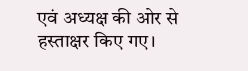एवं अध्यक्ष की ओर से हस्ताक्षर किए गए।